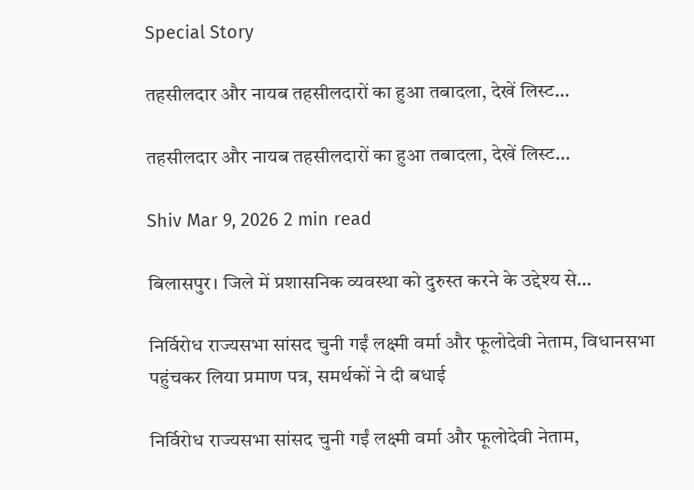Special Story

तहसीलदार और नायब तहसीलदारों का हुआ तबादला, देखें लिस्ट…

तहसीलदार और नायब तहसीलदारों का हुआ तबादला, देखें लिस्ट…

Shiv Mar 9, 2026 2 min read

बिलासपुर। जिले में प्रशासनिक व्यवस्था को दुरुस्त करने के उद्देश्य से…

निर्विरोध राज्यसभा सांसद चुनी गईं लक्ष्मी वर्मा और फूलोदेवी नेताम, विधानसभा पहुंचकर लिया प्रमाण पत्र, समर्थकों ने दी बधाई

निर्विरोध राज्यसभा सांसद चुनी गईं लक्ष्मी वर्मा और फूलोदेवी नेताम,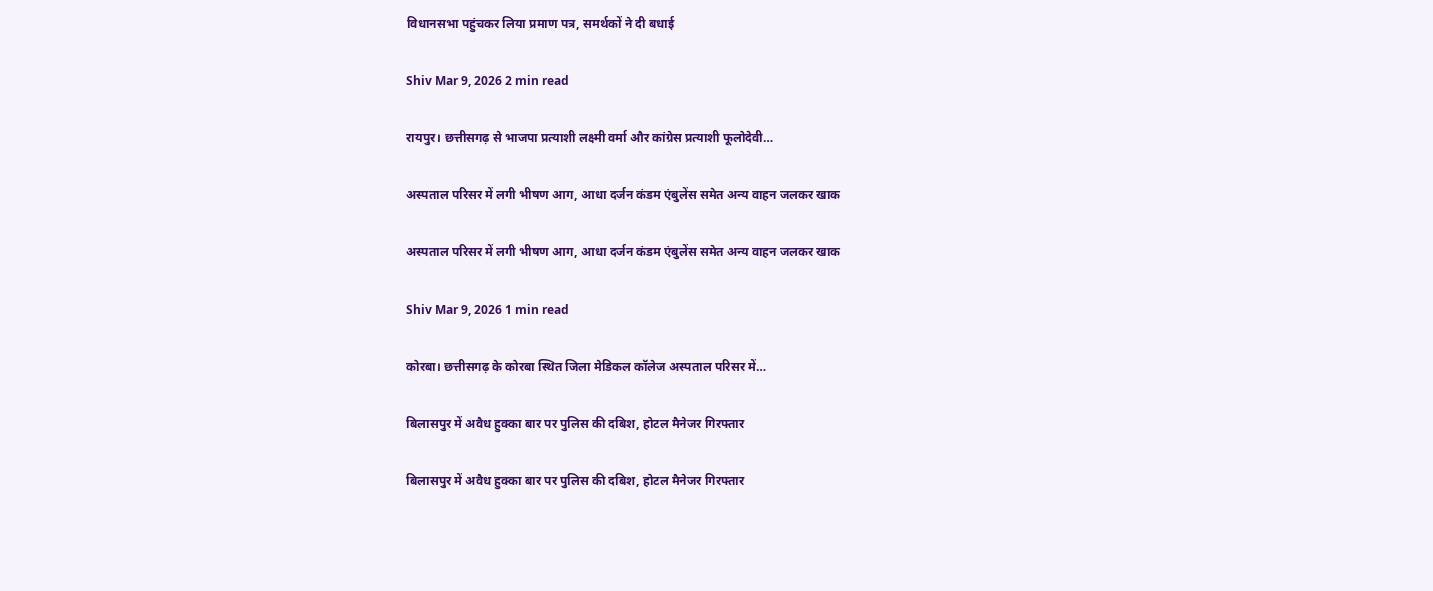विधानसभा पहुंचकर लिया प्रमाण पत्र, समर्थकों ने दी बधाई

Shiv Mar 9, 2026 2 min read

रायपुर। छत्तीसगढ़ से भाजपा प्रत्याशी लक्ष्मी वर्मा और कांग्रेस प्रत्याशी फूलोदेवी…

अस्पताल परिसर में लगी भीषण आग, आधा दर्जन कंडम एंबुलेंस समेत अन्य वाहन जलकर खाक

अस्पताल परिसर में लगी भीषण आग, आधा दर्जन कंडम एंबुलेंस समेत अन्य वाहन जलकर खाक

Shiv Mar 9, 2026 1 min read

कोरबा। छत्तीसगढ़ के कोरबा स्थित जिला मेडिकल कॉलेज अस्पताल परिसर में…

बिलासपुर में अवैध हुक्का बार पर पुलिस की दबिश, होटल मैनेजर गिरफ्तार

बिलासपुर में अवैध हुक्का बार पर पुलिस की दबिश, होटल मैनेजर गिरफ्तार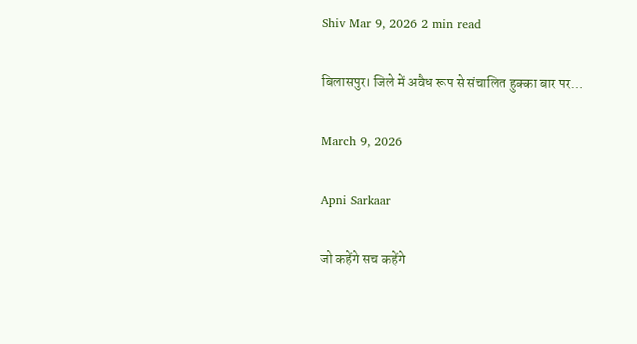Shiv Mar 9, 2026 2 min read

बिलासपुर। जिले में अवैध रूप से संचालित हुक्का बार पर…

March 9, 2026

Apni Sarkaar

जो कहेंगे सच कहेंगे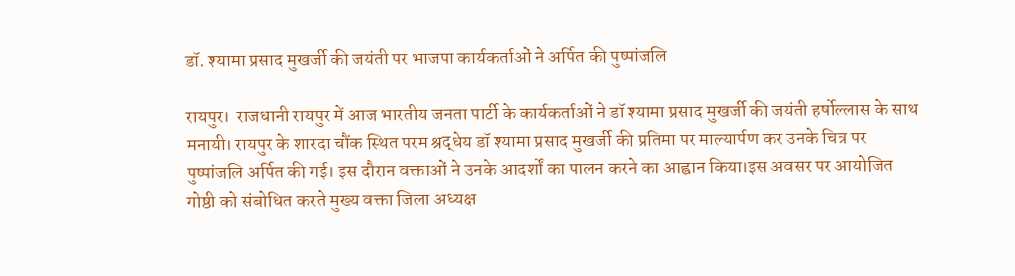डॉ. श्यामा प्रसाद मुखर्जी की जयंती पर भाजपा कार्यकर्ताओं ने अर्पित की पुष्पांजलि

रायपुर।  राजधानी रायपुर में आज भारतीय जनता पार्टी के कार्यकर्ताओं ने डॉ श्यामा प्रसाद मुखर्जी की जयंती हर्षोल्लास के साथ मनायी। रायपुर के शारदा चौंक स्थित परम श्रद्धेय डॉ श्यामा प्रसाद मुखर्जी की प्रतिमा पर माल्यार्पण कर उनके चित्र पर पुष्पांजलि अर्पित की गई। इस दौरान वक्ताओं ने उनके आदर्शों का पालन करने का आह्वान किया।इस अवसर पर आयोजित गोष्ठी को संबोधित करते मुख्य वक्ता जिला अध्यक्ष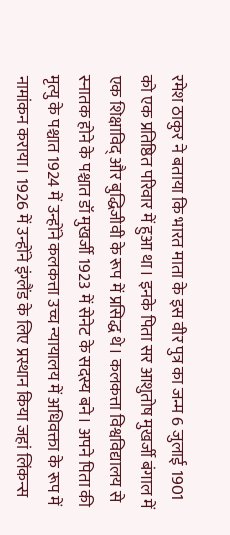रमेश ठाकुर ने बताया कि भारत माता के इस वीर पुत्र का जन्म 6 जुलाई 1901 को एक प्रतिष्ठित परिवार में हुआ था। इनके पिता सर आशुतोष मुखर्जी बंगाल में एक शिक्षाविद् और बुद्धिजीवी के रूप में प्रसिद्ध थे। कलकत्ता विश्वविद्यालय से स्नातक होने के पश्चात डॉ मुखर्जी 1923 में सेनेट के सदस्य बने। अपने पिता की मृत्यु के पश्चात 1924 में उन्होंने कलकत्ता उच्च न्यायालय में अधिवक्ता के रूप में नामांकन कराया। 1926 में उन्होंने इंग्लैंड के लिए प्रस्थान किया जहां लिंकन्स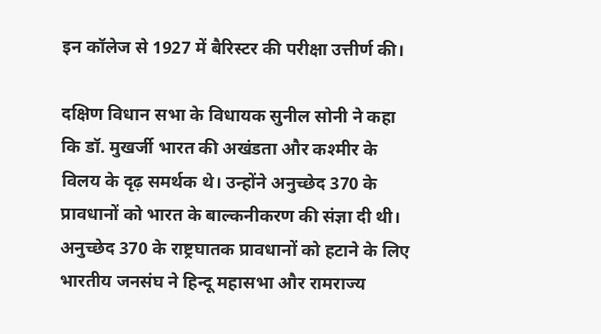इन कॉलेज से 1927 में बैरिस्टर की परीक्षा उत्तीर्ण की।

दक्षिण विधान सभा के विधायक सुनील सोनी ने कहा कि डॉ. मुखर्जी भारत की अखंडता और कश्मीर के विलय के दृढ़ समर्थक थे। उन्होंने अनुच्छेद 370 के प्रावधानों को भारत के बाल्कनीकरण की संज्ञा दी थी। अनुच्छेद 370 के राष्ट्रघातक प्रावधानों को हटाने के लिए भारतीय जनसंघ ने हिन्दू महासभा और रामराज्य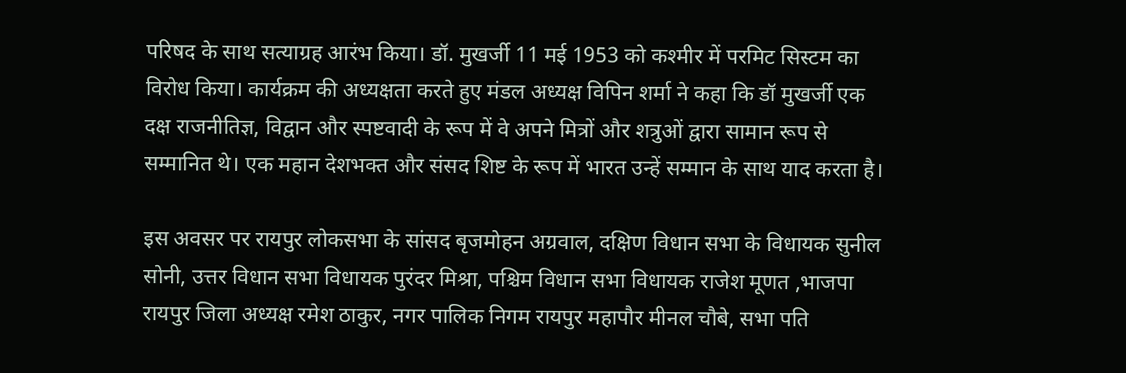परिषद के साथ सत्याग्रह आरंभ किया। डॉ. मुखर्जी 11 मई 1953 को कश्मीर में परमिट सिस्टम का विरोध किया। कार्यक्रम की अध्यक्षता करते हुए मंडल अध्यक्ष विपिन शर्मा ने कहा कि डॉ मुखर्जी एक दक्ष राजनीतिज्ञ, विद्वान और स्पष्टवादी के रूप में वे अपने मित्रों और शत्रुओं द्वारा सामान रूप से सम्मानित थे। एक महान देशभक्त और संसद शिष्ट के रूप में भारत उन्हें सम्मान के साथ याद करता है।

इस अवसर पर रायपुर लोकसभा के सांसद बृजमोहन अग्रवाल, दक्षिण विधान सभा के विधायक सुनील सोनी, उत्तर विधान सभा विधायक पुरंदर मिश्रा, पश्चिम विधान सभा विधायक राजेश मूणत ,भाजपा रायपुर जिला अध्यक्ष रमेश ठाकुर, नगर पालिक निगम रायपुर महापौर मीनल चौबे, सभा पति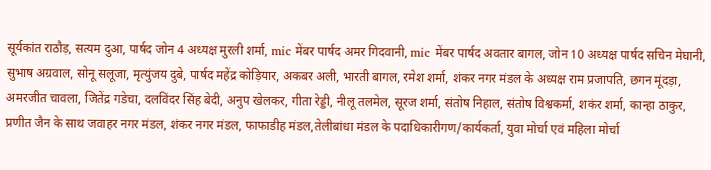सूर्यकांत राठौड़, सत्यम दुआ, पार्षद जोन 4 अध्यक्ष मुरली शर्मा, mic मेंबर पार्षद अमर गिदवानी, mic मेंबर पार्षद अवतार बागल, जोन 10 अध्यक्ष पार्षद सचिन मेघानी, सुभाष अग्रवाल, सोनू सलूजा, मृत्युंजय दुबे, पार्षद महेंद्र कोड़ियार, अकबर अली, भारती बागल, रमेश शर्मा, शंकर नगर मंडल के अध्यक्ष राम प्रजापति, छगन मूंदड़ा, अमरजीत चावला, जितेंद्र गडेचा, दलविंदर सिंह बेदी, अनुप खेलकर, गीता रेड्डी, नीलू तलमेल, सूरज शर्मा, संतोष निहाल, संतोष विश्वकर्मा, शकंर शर्मा, कान्हा ठाकुर, प्रणीत जैन के साथ जवाहर नगर मंडल, शंकर नगर मंडल, फाफाडीह मंडल,तेलीबांधा मंडल के पदाधिकारीगण/कार्यकर्ता, युवा मोर्चा एवं महिला मोर्चा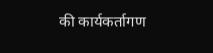की कार्यकर्तागण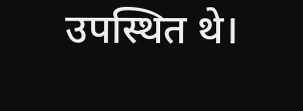उपस्थित थे।